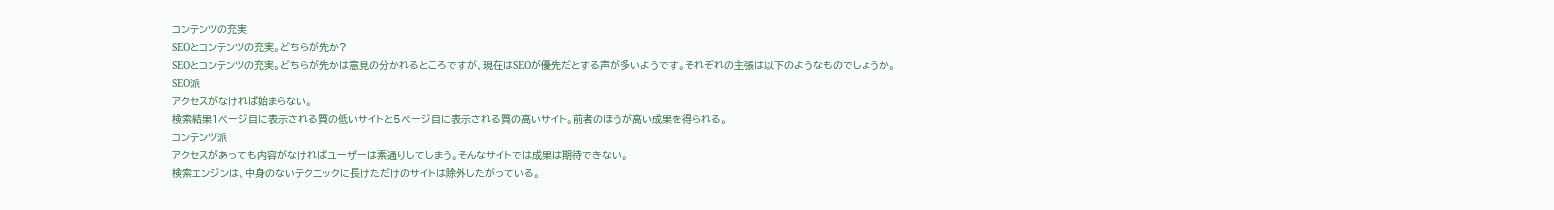コンテンツの充実
SEOとコンテンツの充実。どちらが先か?
SEOとコンテンツの充実。どちらが先かは意見の分かれるところですが、現在はSEOが優先だとする声が多いようです。それぞれの主張は以下のようなものでしょうか。
SEO派
アクセスがなければ始まらない。
検索結果1ページ目に表示される質の低いサイトと5ページ目に表示される質の高いサイト。前者のほうが高い成果を得られる。
コンテンツ派
アクセスがあっても内容がなければユーザーは素通りしてしまう。そんなサイトでは成果は期待できない。
検索エンジンは、中身のないテクニックに長けただけのサイトは除外したがっている。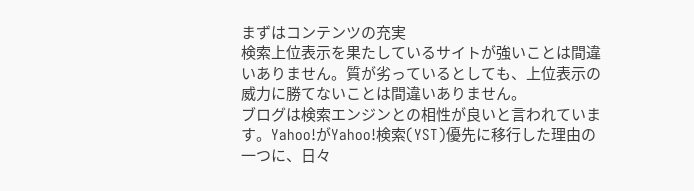まずはコンテンツの充実
検索上位表示を果たしているサイトが強いことは間違いありません。質が劣っているとしても、上位表示の威力に勝てないことは間違いありません。
ブログは検索エンジンとの相性が良いと言われています。Yahoo!がYahoo!検索(YST)優先に移行した理由の一つに、日々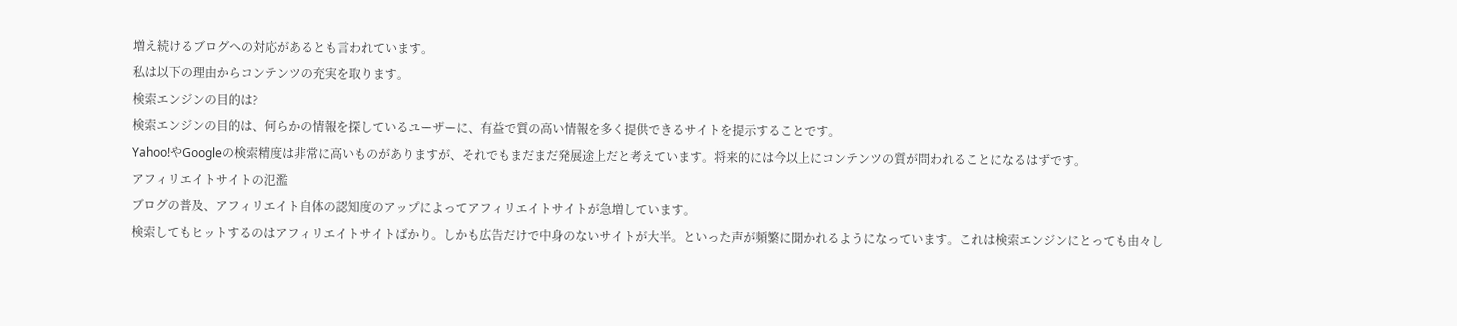増え続けるブログへの対応があるとも言われています。
私は以下の理由からコンテンツの充実を取ります。
検索エンジンの目的は?
検索エンジンの目的は、何らかの情報を探しているユーザーに、有益で質の高い情報を多く提供できるサイトを提示することです。
Yahoo!やGoogleの検索精度は非常に高いものがありますが、それでもまだまだ発展途上だと考えています。将来的には今以上にコンテンツの質が問われることになるはずです。
アフィリエイトサイトの氾濫
ブログの普及、アフィリエイト自体の認知度のアップによってアフィリエイトサイトが急増しています。
検索してもヒットするのはアフィリエイトサイトばかり。しかも広告だけで中身のないサイトが大半。といった声が頻繁に聞かれるようになっています。これは検索エンジンにとっても由々し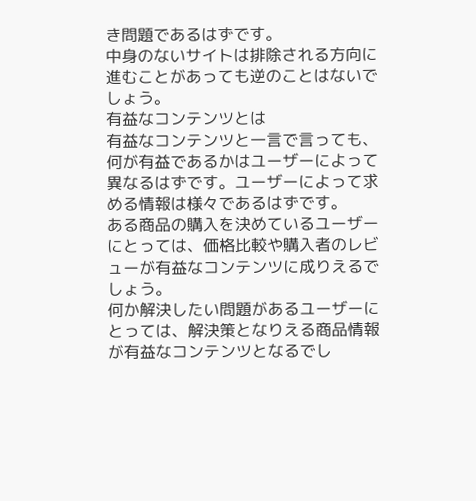き問題であるはずです。
中身のないサイトは排除される方向に進むことがあっても逆のことはないでしょう。
有益なコンテンツとは
有益なコンテンツと一言で言っても、何が有益であるかはユーザーによって異なるはずです。ユーザーによって求める情報は様々であるはずです。
ある商品の購入を決めているユーザーにとっては、価格比較や購入者のレビューが有益なコンテンツに成りえるでしょう。
何か解決したい問題があるユーザーにとっては、解決策となりえる商品情報が有益なコンテンツとなるでし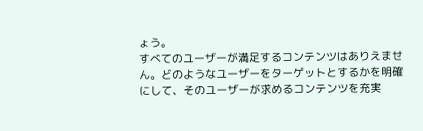ょう。
すべてのユーザーが満足するコンテンツはありえません。どのようなユーザーをターゲットとするかを明確にして、そのユーザーが求めるコンテンツを充実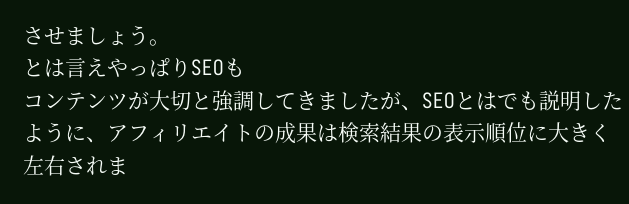させましょう。
とは言えやっぱりSEOも
コンテンツが大切と強調してきましたが、SEOとはでも説明したように、アフィリエイトの成果は検索結果の表示順位に大きく左右されま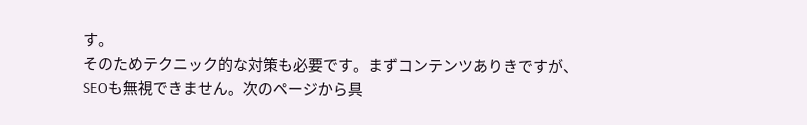す。
そのためテクニック的な対策も必要です。まずコンテンツありきですが、SEOも無視できません。次のページから具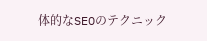体的なSEOのテクニック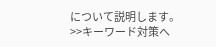について説明します。
>>キーワード対策へ